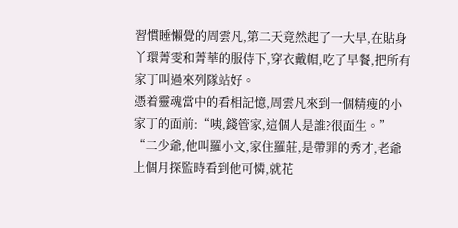習慣睡懶覺的周雲凡,第二天竟然起了一大早,在貼身丫環菁雯和菁華的服侍下,穿衣戴帽,吃了早餐,把所有家丁叫過來列隊站好。
憑着靈魂當中的看相記憶,周雲凡來到一個精瘦的小家丁的面前:“咦,錢管家,這個人是誰?很面生。”
“二少爺,他叫羅小文,家住羅莊,是帶罪的秀才,老爺上個月探監時看到他可憐,就花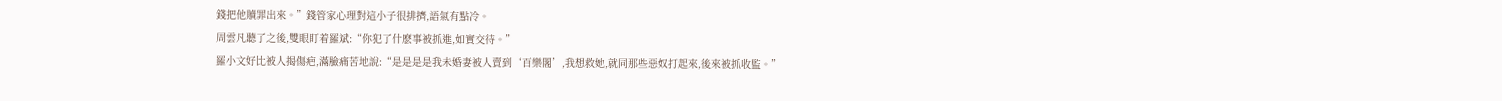錢把他贖罪出來。”錢管家心理對這小子很排擠,語氣有點冷。
周雲凡聽了之後,雙眼盯着羅斌:“你犯了什麽事被抓進,如實交待。”
羅小文好比被人揭傷疤,滿臉痛苦地說:“是是是是我未婚妻被人賣到‘百樂閣’,我想救她,就同那些惡奴打起來,後來被抓收監。”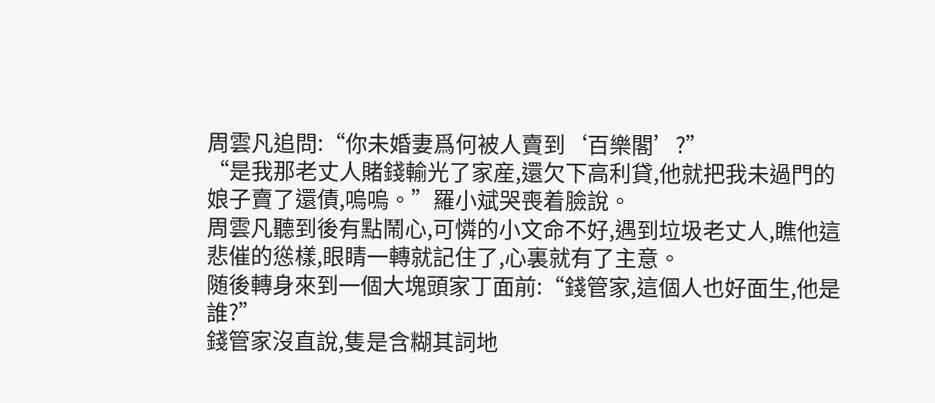周雲凡追問:“你未婚妻爲何被人賣到‘百樂閣’?”
“是我那老丈人賭錢輸光了家産,還欠下高利貸,他就把我未過門的娘子賣了還債,嗚嗚。”羅小斌哭喪着臉說。
周雲凡聽到後有點鬧心,可憐的小文命不好,遇到垃圾老丈人,瞧他這悲催的慫樣,眼睛一轉就記住了,心裏就有了主意。
随後轉身來到一個大塊頭家丁面前:“錢管家,這個人也好面生,他是誰?”
錢管家沒直說,隻是含糊其詞地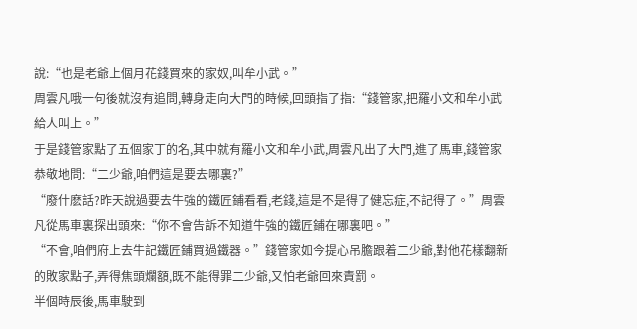說:“也是老爺上個月花錢買來的家奴,叫牟小武。”
周雲凡哦一句後就沒有追問,轉身走向大門的時候,回頭指了指:“錢管家,把羅小文和牟小武給人叫上。”
于是錢管家點了五個家丁的名,其中就有羅小文和牟小武,周雲凡出了大門,進了馬車,錢管家恭敬地問:“二少爺,咱們這是要去哪裏?”
“廢什麽話?昨天說過要去牛強的鐵匠鋪看看,老錢,這是不是得了健忘症,不記得了。”周雲凡從馬車裏探出頭來:“你不會告訴不知道牛強的鐵匠鋪在哪裏吧。”
“不會,咱們府上去牛記鐵匠鋪買過鐵器。”錢管家如今提心吊膽跟着二少爺,對他花樣翻新的敗家點子,弄得焦頭爛額,既不能得罪二少爺,又怕老爺回來責罰。
半個時辰後,馬車駛到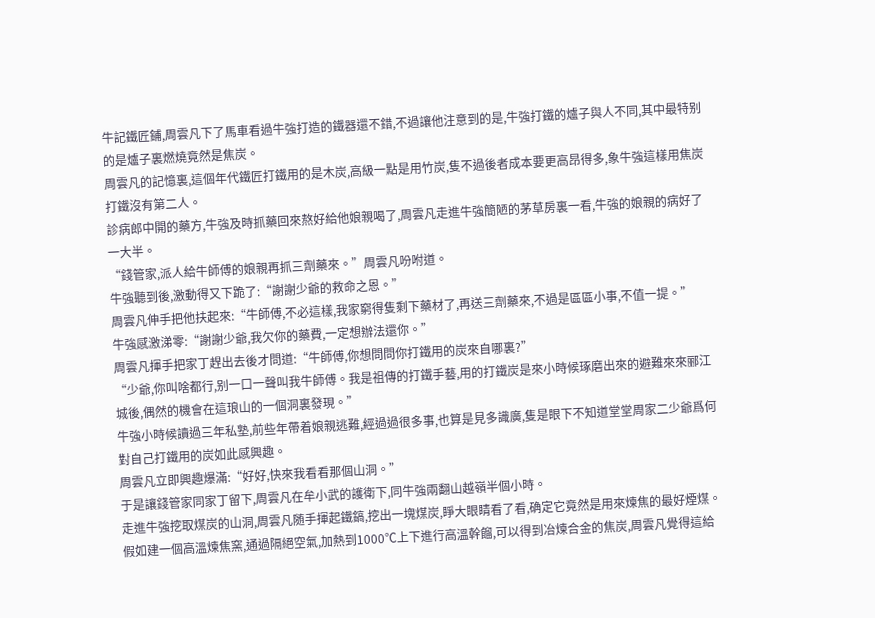牛記鐵匠鋪,周雲凡下了馬車看過牛強打造的鐵器還不錯,不過讓他注意到的是,牛強打鐵的爐子與人不同,其中最特别的是爐子裏燃燒竟然是焦炭。
周雲凡的記憶裏,這個年代鐵匠打鐵用的是木炭,高級一點是用竹炭,隻不過後者成本要更高昂得多,象牛強這樣用焦炭打鐵沒有第二人。
診病郎中開的藥方,牛強及時抓藥回來熬好給他娘親喝了,周雲凡走進牛強簡陋的茅草房裏一看,牛強的娘親的病好了一大半。
“錢管家,派人給牛師傅的娘親再抓三劑藥來。”周雲凡吩咐道。
牛強聽到後,激動得又下跪了:“謝謝少爺的救命之恩。”
周雲凡伸手把他扶起來:“牛師傅,不必這樣,我家窮得隻剩下藥材了,再送三劑藥來,不過是區區小事,不值一提。”
牛強感激涕零:“謝謝少爺,我欠你的藥費,一定想辦法還你。”
周雲凡揮手把家丁趕出去後才問道:“牛師傅,你想問問你打鐵用的炭來自哪裏?”
“少爺,你叫啥都行,别一口一聲叫我牛師傅。我是祖傳的打鐵手藝,用的打鐵炭是來小時候琢磨出來的避難來來郦江城後,偶然的機會在這琅山的一個洞裏發現。”
牛強小時候讀過三年私塾,前些年帶着娘親逃難,經過過很多事,也算是見多識廣,隻是眼下不知道堂堂周家二少爺爲何對自己打鐵用的炭如此感興趣。
周雲凡立即興趣爆滿:“好好,快來我看看那個山洞。”
于是讓錢管家同家丁留下,周雲凡在牟小武的護衛下,同牛強兩翻山越嶺半個小時。
走進牛強挖取煤炭的山洞,周雲凡随手揮起鐵鎬,挖出一塊煤炭,睜大眼睛看了看,确定它竟然是用來煉焦的最好煙煤。
假如建一個高溫煉焦窯,通過隔絕空氣,加熱到1000℃上下進行高溫幹餾,可以得到冶煉合金的焦炭,周雲凡覺得這給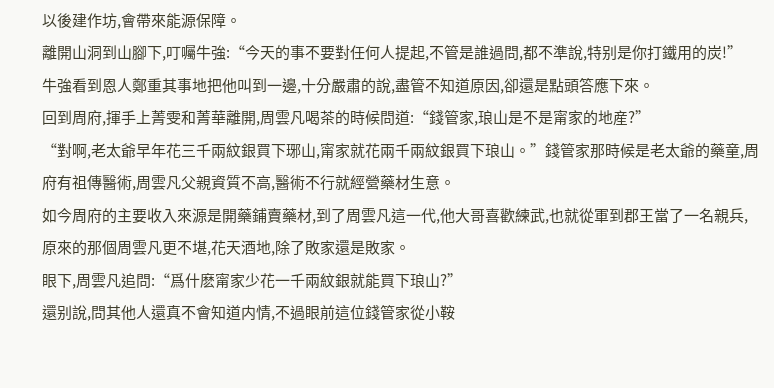以後建作坊,會帶來能源保障。
離開山洞到山腳下,叮囑牛強:“今天的事不要對任何人提起,不管是誰過問,都不準說,特别是你打鐵用的炭!”
牛強看到恩人鄭重其事地把他叫到一邊,十分嚴肅的說,盡管不知道原因,卻還是點頭答應下來。
回到周府,揮手上菁雯和菁華離開,周雲凡喝茶的時候問道:“錢管家,琅山是不是甯家的地産?”
“對啊,老太爺早年花三千兩紋銀買下琊山,甯家就花兩千兩紋銀買下琅山。”錢管家那時候是老太爺的藥童,周府有祖傳醫術,周雲凡父親資質不高,醫術不行就經營藥材生意。
如今周府的主要收入來源是開藥鋪賣藥材,到了周雲凡這一代,他大哥喜歡練武,也就從軍到郡王當了一名親兵,原來的那個周雲凡更不堪,花天酒地,除了敗家還是敗家。
眼下,周雲凡追問:“爲什麽甯家少花一千兩紋銀就能買下琅山?”
還别說,問其他人還真不會知道内情,不過眼前這位錢管家從小鞍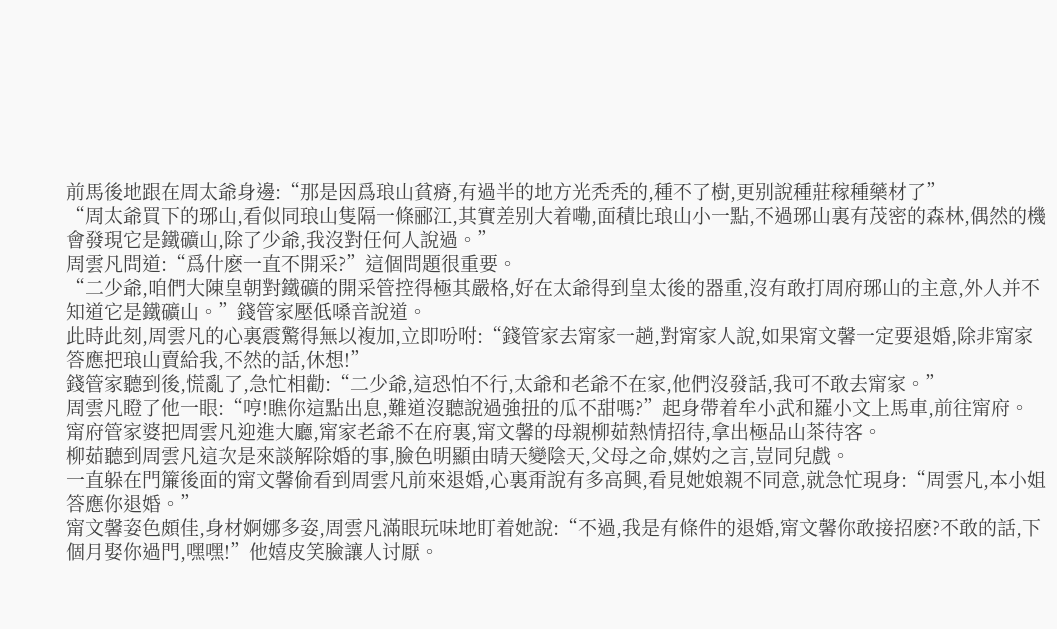前馬後地跟在周太爺身邊:“那是因爲琅山貧瘠,有過半的地方光秃秃的,種不了樹,更别說種莊稼種藥材了”
“周太爺買下的琊山,看似同琅山隻隔一條郦江,其實差别大着嘞,面積比琅山小一點,不過琊山裏有茂密的森林,偶然的機會發現它是鐵礦山,除了少爺,我沒對任何人說過。”
周雲凡問道:“爲什麽一直不開采?”這個問題很重要。
“二少爺,咱們大陳皇朝對鐵礦的開采管控得極其嚴格,好在太爺得到皇太後的器重,沒有敢打周府琊山的主意,外人并不知道它是鐵礦山。”錢管家壓低嗓音說道。
此時此刻,周雲凡的心裏震驚得無以複加,立即吩咐:“錢管家去甯家一趟,對甯家人說,如果甯文馨一定要退婚,除非甯家答應把琅山賣給我,不然的話,休想!”
錢管家聽到後,慌亂了,急忙相勸:“二少爺,這恐怕不行,太爺和老爺不在家,他們沒發話,我可不敢去甯家。”
周雲凡瞪了他一眼:“哼!瞧你這點出息,難道沒聽說過強扭的瓜不甜嗎?”起身帶着牟小武和羅小文上馬車,前往甯府。
甯府管家婆把周雲凡迎進大廳,甯家老爺不在府裏,甯文馨的母親柳茹熱情招待,拿出極品山茶待客。
柳茹聽到周雲凡這次是來談解除婚的事,臉色明顯由晴天變陰天,父母之命,媒妁之言,豈同兒戲。
一直躲在門簾後面的甯文馨偷看到周雲凡前來退婚,心裏甭說有多高興,看見她娘親不同意,就急忙現身:“周雲凡,本小姐答應你退婚。”
甯文馨姿色頗佳,身材婀娜多姿,周雲凡滿眼玩味地盯着她說:“不過,我是有條件的退婚,甯文馨你敢接招麽?不敢的話,下個月娶你過門,嘿嘿!”他嬉皮笑臉讓人讨厭。